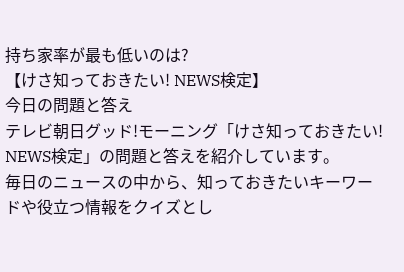持ち家率が最も低いのは?
【けさ知っておきたい! NEWS検定】
今日の問題と答え
テレビ朝日グッド!モーニング「けさ知っておきたい! NEWS検定」の問題と答えを紹介しています。
毎日のニュースの中から、知っておきたいキーワードや役立つ情報をクイズとし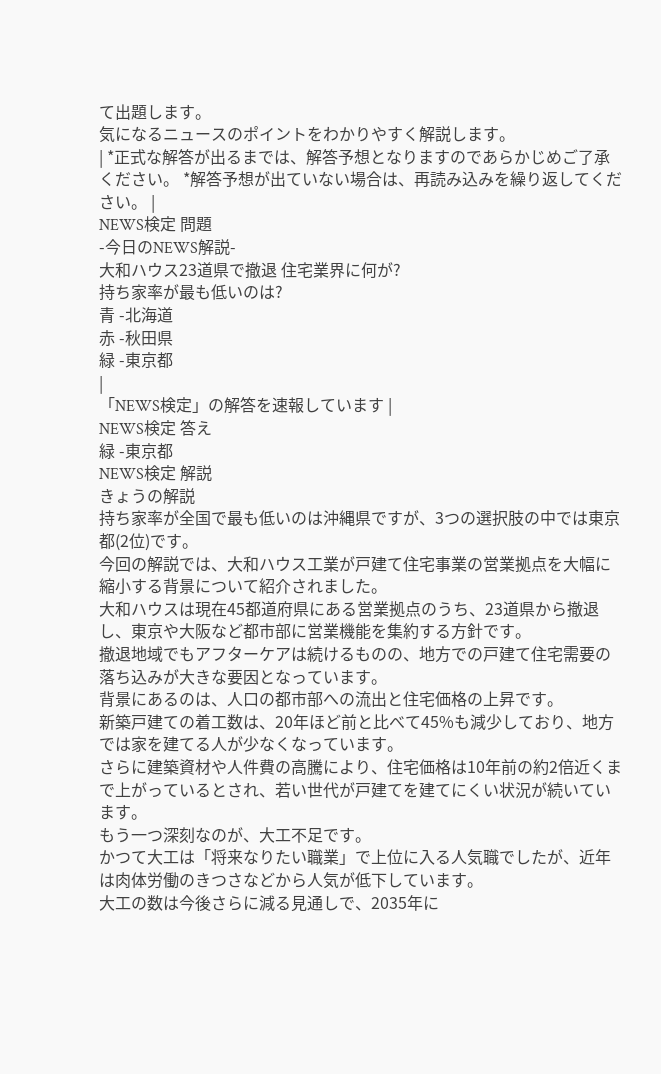て出題します。
気になるニュースのポイントをわかりやすく解説します。
| *正式な解答が出るまでは、解答予想となりますのであらかじめご了承ください。 *解答予想が出ていない場合は、再読み込みを繰り返してください。 |
NEWS検定 問題
-今日のNEWS解説-
大和ハウス23道県で撤退 住宅業界に何が?
持ち家率が最も低いのは?
青 -北海道
赤 -秋田県
緑 -東京都
|
「NEWS検定」の解答を速報しています |
NEWS検定 答え
緑 -東京都
NEWS検定 解説
きょうの解説
持ち家率が全国で最も低いのは沖縄県ですが、3つの選択肢の中では東京都(2位)です。
今回の解説では、大和ハウス工業が戸建て住宅事業の営業拠点を大幅に縮小する背景について紹介されました。
大和ハウスは現在45都道府県にある営業拠点のうち、23道県から撤退し、東京や大阪など都市部に営業機能を集約する方針です。
撤退地域でもアフターケアは続けるものの、地方での戸建て住宅需要の落ち込みが大きな要因となっています。
背景にあるのは、人口の都市部への流出と住宅価格の上昇です。
新築戸建ての着工数は、20年ほど前と比べて45%も減少しており、地方では家を建てる人が少なくなっています。
さらに建築資材や人件費の高騰により、住宅価格は10年前の約2倍近くまで上がっているとされ、若い世代が戸建てを建てにくい状況が続いています。
もう一つ深刻なのが、大工不足です。
かつて大工は「将来なりたい職業」で上位に入る人気職でしたが、近年は肉体労働のきつさなどから人気が低下しています。
大工の数は今後さらに減る見通しで、2035年に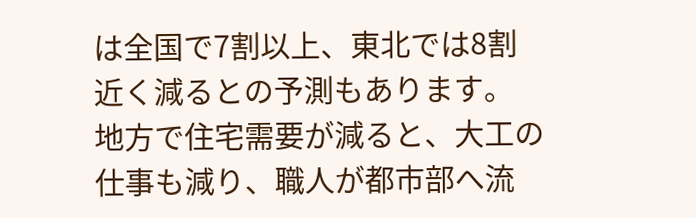は全国で7割以上、東北では8割近く減るとの予測もあります。
地方で住宅需要が減ると、大工の仕事も減り、職人が都市部へ流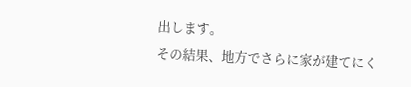出します。
その結果、地方でさらに家が建てにく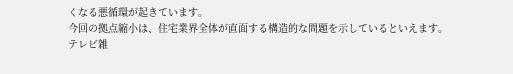くなる悪循環が起きています。
今回の拠点縮小は、住宅業界全体が直面する構造的な問題を示しているといえます。
テレビ雑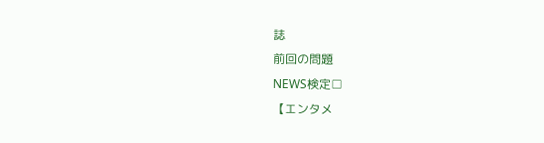誌
前回の問題
NEWS検定□
【エンタメ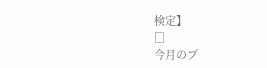検定】
□
今月のプ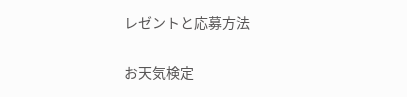レゼントと応募方法

お天気検定